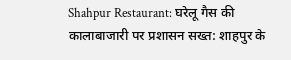Shahpur Restaurant: घरेलू गैस की कालाबाजारी पर प्रशासन सख्त: शाहपुर के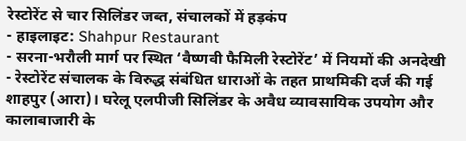रेस्टोरेंट से चार सिलिंडर जब्त, संचालकों में हड़कंप
- हाइलाइट: Shahpur Restaurant
- सरना-भरौली मार्ग पर स्थित ‘वैष्णवी फैमिली रेस्टोरेंट’ में नियमों की अनदेखी
- रेस्टोरेंट संचालक के विरुद्ध संबंधित धाराओं के तहत प्राथमिकी दर्ज की गई
शाहपुर (आरा)। घरेलू एलपीजी सिलिंडर के अवैध व्यावसायिक उपयोग और कालाबाजारी के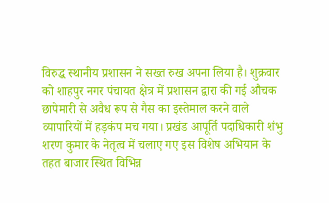विरुद्ध स्थानीय प्रशासन ने सख्त रुख अपना लिया है। शुक्रवार को शाहपुर नगर पंचायत क्षेत्र में प्रशासन द्वारा की गई औचक छापेमारी से अवैध रूप से गैस का इस्तेमाल करने वाले व्यापारियों में हड़कंप मच गया। प्रखंड आपूर्ति पदाधिकारी शंभु शरण कुमार के नेतृत्व में चलाए गए इस विशेष अभियान के तहत बाजार स्थित विभिन्न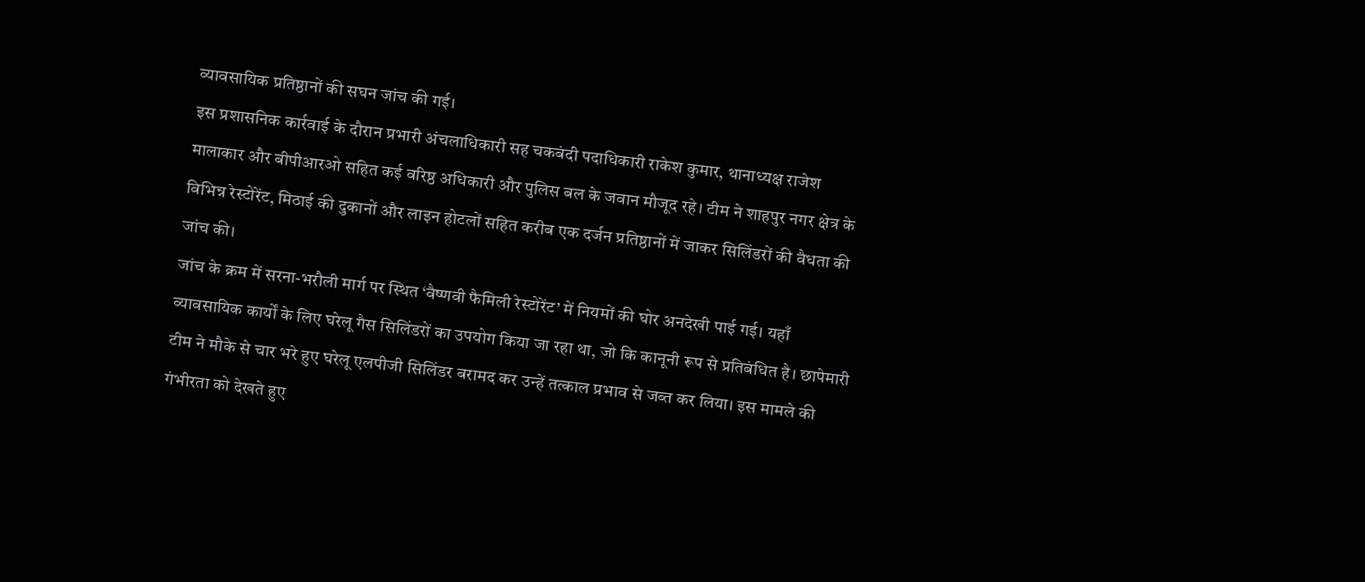व्यावसायिक प्रतिष्ठानों की सघन जांच की गई।
इस प्रशासनिक कार्रवाई के दौरान प्रभारी अंचलाधिकारी सह चकबंदी पदाधिकारी राकेश कुमार, थानाध्यक्ष राजेश मालाकार और बीपीआरओ सहित कई वरिष्ठ अधिकारी और पुलिस बल के जवान मौजूद रहे। टीम ने शाहपुर नगर क्षेत्र के विभिन्न रेस्टोरेंट, मिठाई की दुकानों और लाइन होटलों सहित करीब एक दर्जन प्रतिष्ठानों में जाकर सिलिंडरों की वैधता की जांच की।
जांच के क्रम में सरना-भरौली मार्ग पर स्थित ‘वैष्णवी फैमिली रेस्टोरेंट’ में नियमों की घोर अनदेखी पाई गई। यहाँ व्यावसायिक कार्यों के लिए घरेलू गैस सिलिंडरों का उपयोग किया जा रहा था, जो कि कानूनी रूप से प्रतिबंधित है। छापेमारी टीम ने मौके से चार भरे हुए घरेलू एलपीजी सिलिंडर बरामद कर उन्हें तत्काल प्रभाव से जब्त कर लिया। इस मामले की गंभीरता को देखते हुए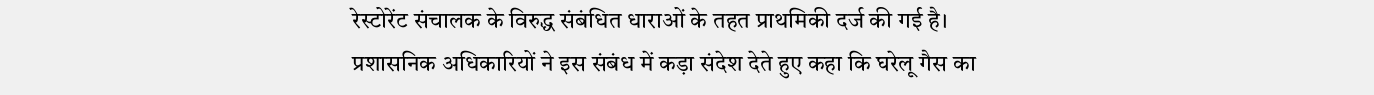रेस्टोरेंट संचालक के विरुद्ध संबंधित धाराओं के तहत प्राथमिकी दर्ज की गई है।
प्रशासनिक अधिकारियों ने इस संबंध में कड़ा संदेश देते हुए कहा कि घरेलू गैस का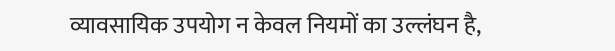व्यावसायिक उपयोग न केवल नियमों का उल्लंघन है,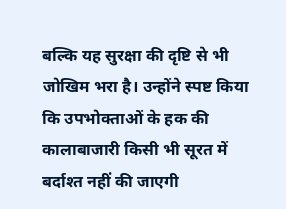बल्कि यह सुरक्षा की दृष्टि से भी जोखिम भरा है। उन्होंने स्पष्ट किया कि उपभोक्ताओं के हक की कालाबाजारी किसी भी सूरत में बर्दाश्त नहीं की जाएगी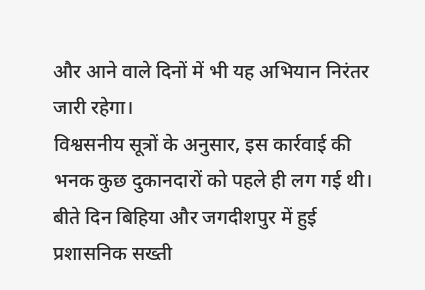और आने वाले दिनों में भी यह अभियान निरंतर जारी रहेगा।
विश्वसनीय सूत्रों के अनुसार, इस कार्रवाई की भनक कुछ दुकानदारों को पहले ही लग गई थी। बीते दिन बिहिया और जगदीशपुर में हुई प्रशासनिक सख्ती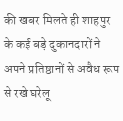की खबर मिलते ही शाहपुर के कई बड़े दुकानदारों ने अपने प्रतिष्ठानों से अवैध रूप से रखे घरेलू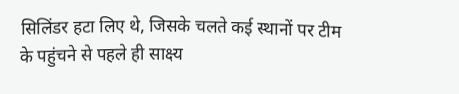सिलिंडर हटा लिए थे, जिसके चलते कई स्थानों पर टीम के पहुंचने से पहले ही साक्ष्य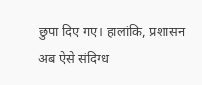छुपा दिए गए। हालांकि, प्रशासन अब ऐसे संदिग्ध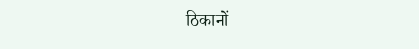ठिकानों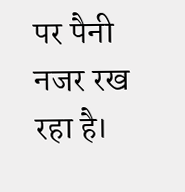पर पैनी नजर रख रहा है।